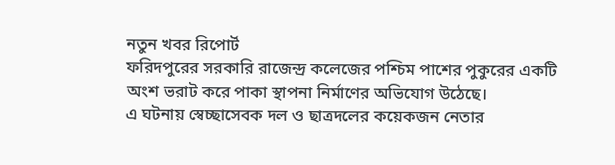নতুন খবর রিপোর্ট
ফরিদপুরের সরকারি রাজেন্দ্র কলেজের পশ্চিম পাশের পুকুরের একটি অংশ ভরাট করে পাকা স্থাপনা নির্মাণের অভিযোগ উঠেছে।
এ ঘটনায় স্বেচ্ছাসেবক দল ও ছাত্রদলের কয়েকজন নেতার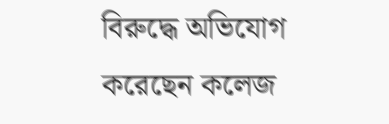বিরুদ্ধে অভিযোগ করেছেন কলেজ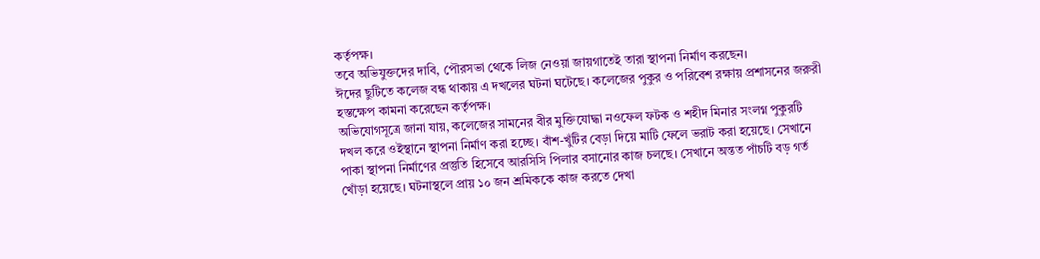কর্তৃপক্ষ।
তবে অভিযুক্তদের দাবি, পৌরসভা থেকে লিজ নেওয়া জায়গাতেই তারা স্থাপনা নির্মাণ করছেন।
ঈদের ছুটিতে কলেজ বন্ধ থাকায় এ দখলের ঘটনা ঘটেছে। কলেজের পুকুর ও পরিবেশ রক্ষায় প্রশাসনের জরুরী হস্তক্ষেপ কামনা করেছেন কর্তৃপক্ষ।
অভিযোগসূত্রে জানা যায়, কলেজের সামনের বীর মুক্তিযোদ্ধা নওফেল ফটক ও শহীদ মিনার সংলগ্ন পুকুরটি দখল করে ওইস্থানে স্থাপনা নির্মাণ করা হচ্ছে। বাঁশ-খুঁটির বেড়া দিয়ে মাটি ফেলে ভরাট করা হয়েছে। সেখানে পাকা স্থাপনা নির্মাণের প্রস্তুতি হিসেবে আরসিসি পিলার বসানোর কাজ চলছে। সেখানে অন্তত পাঁচটি বড় গর্ত খোঁড়া হয়েছে। ঘটনাস্থলে প্রায় ১০ জন শ্রমিককে কাজ করতে দেখা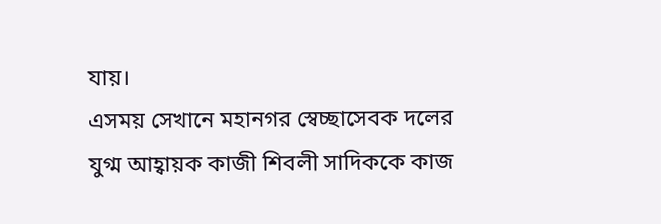যায়।
এসময় সেখানে মহানগর স্বেচ্ছাসেবক দলের যুগ্ম আহ্বায়ক কাজী শিবলী সাদিককে কাজ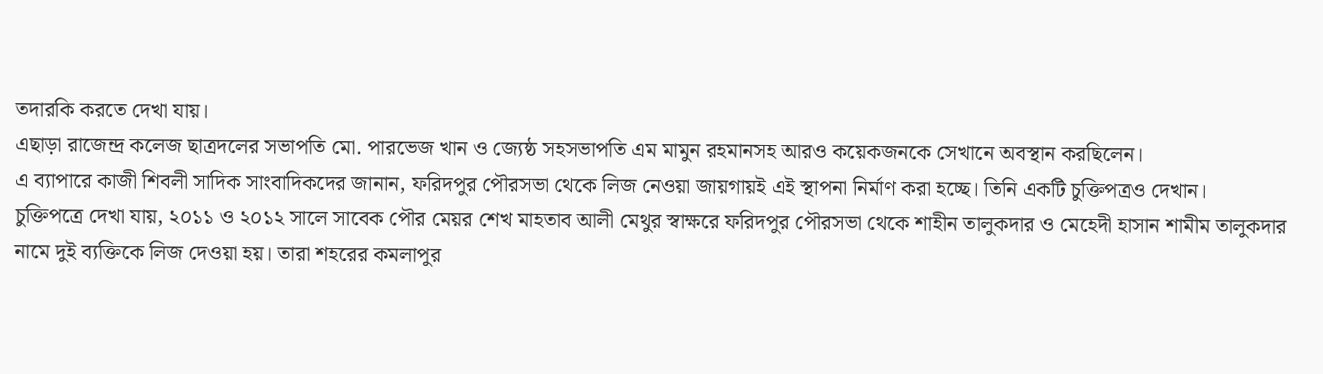তদারকি করতে দেখা যায়।
এছাড়া রাজেন্দ্র কলেজ ছাত্রদলের সভাপতি মো. পারভেজ খান ও জ্যেষ্ঠ সহসভাপতি এম মামুন রহমানসহ আরও কয়েকজনকে সেখানে অবস্থান করছিলেন।
এ ব্যাপারে কাজী শিবলী সাদিক সাংবাদিকদের জানান, ফরিদপুর পৌরসভা থেকে লিজ নেওয়া জায়গায়ই এই স্থাপনা নির্মাণ করা হচ্ছে। তিনি একটি চুক্তিপত্রও দেখান।
চুক্তিপত্রে দেখা যায়, ২০১১ ও ২০১২ সালে সাবেক পৌর মেয়র শেখ মাহতাব আলী মেথুর স্বাক্ষরে ফরিদপুর পৌরসভা থেকে শাহীন তালুকদার ও মেহেদী হাসান শামীম তালুকদার নামে দুই ব্যক্তিকে লিজ দেওয়া হয়। তারা শহরের কমলাপুর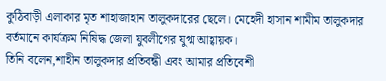কুঠিবাড়ী এলাকার মৃত শাহাজাহান তালুকদারের ছেলে। মেহেদী হাসান শামীম তালুকদার বর্তমানে কার্যক্রম নিষিদ্ধ জেলা যুবলীগের যুগ্ম আহ্বায়ক।
তিনি বলেন,শাহীন তালুকদার প্রতিবন্ধী এবং আমার প্রতিবেশী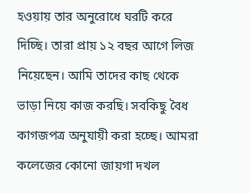হওয়ায় তার অনুরোধে ঘরটি করে দিচ্ছি। তারা প্রায় ১২ বছর আগে লিজ নিয়েছেন। আমি তাদের কাছ থেকে ভাড়া নিয়ে কাজ করছি। সবকিছু বৈধ কাগজপত্র অনুযায়ী করা হচ্ছে। আমরা কলেজের কোনো জায়গা দখল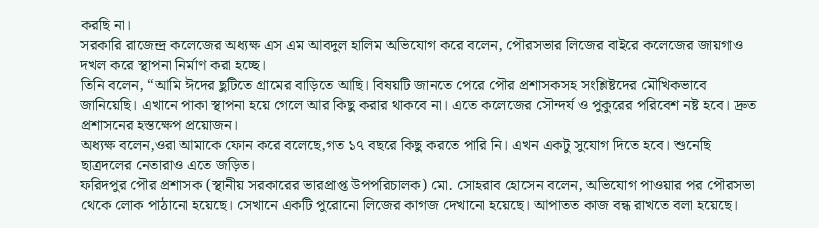করছি না।
সরকারি রাজেন্দ্র কলেজের অধ্যক্ষ এস এম আবদুল হালিম অভিযোগ করে বলেন, পৌরসভার লিজের বাইরে কলেজের জায়গাও দখল করে স্থাপনা নির্মাণ করা হচ্ছে।
তিনি বলেন, “আমি ঈদের ছুটিতে গ্রামের বাড়িতে আছি। বিষয়টি জানতে পেরে পৌর প্রশাসকসহ সংশ্লিষ্টদের মৌখিকভাবে জানিয়েছি। এখানে পাকা স্থাপনা হয়ে গেলে আর কিছু করার থাকবে না। এতে কলেজের সৌন্দর্য ও পুকুরের পরিবেশ নষ্ট হবে। দ্রুত প্রশাসনের হস্তক্ষেপ প্রয়োজন।
অধ্যক্ষ বলেন,ওরা আমাকে ফোন করে বলেছে,গত ১৭ বছরে কিছু করতে পারি নি। এখন একটু সুযোগ দিতে হবে। শুনেছি ছাত্রদলের নেতারাও এতে জড়িত।
ফরিদপুর পৌর প্রশাসক (স্থানীয় সরকারের ভারপ্রাপ্ত উপপরিচালক) মো. সোহরাব হোসেন বলেন, অভিযোগ পাওয়ার পর পৌরসভা থেকে লোক পাঠানো হয়েছে। সেখানে একটি পুরোনো লিজের কাগজ দেখানো হয়েছে। আপাতত কাজ বন্ধ রাখতে বলা হয়েছে।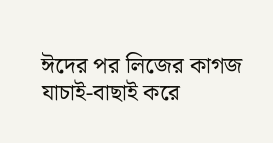ঈদের পর লিজের কাগজ যাচাই-বাছাই করে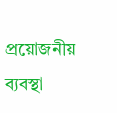প্রয়োজনীয় ব্যবস্থা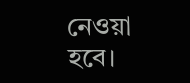নেওয়া হবে।